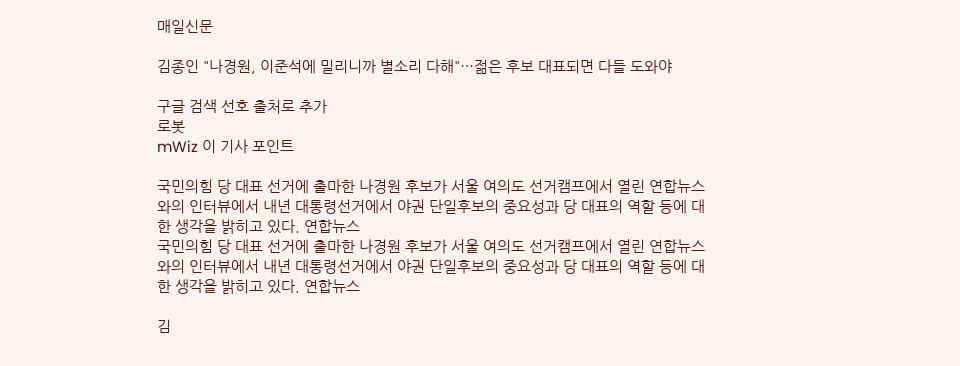매일신문

김종인 "나경원, 이준석에 밀리니까 별소리 다해"…젊은 후보 대표되면 다들 도와야

구글 검색 선호 출처로 추가
로봇
mWiz 이 기사 포인트

국민의힘 당 대표 선거에 출마한 나경원 후보가 서울 여의도 선거캠프에서 열린 연합뉴스와의 인터뷰에서 내년 대통령선거에서 야권 단일후보의 중요성과 당 대표의 역할 등에 대한 생각을 밝히고 있다. 연합뉴스
국민의힘 당 대표 선거에 출마한 나경원 후보가 서울 여의도 선거캠프에서 열린 연합뉴스와의 인터뷰에서 내년 대통령선거에서 야권 단일후보의 중요성과 당 대표의 역할 등에 대한 생각을 밝히고 있다. 연합뉴스

김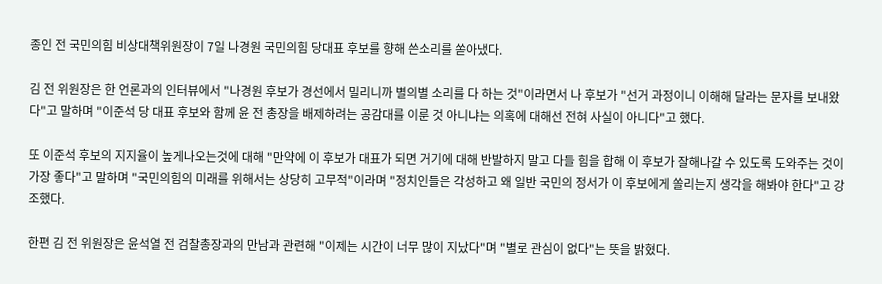종인 전 국민의힘 비상대책위원장이 7일 나경원 국민의힘 당대표 후보를 향해 쓴소리를 쏟아냈다.

김 전 위원장은 한 언론과의 인터뷰에서 "나경원 후보가 경선에서 밀리니까 별의별 소리를 다 하는 것"이라면서 나 후보가 "선거 과정이니 이해해 달라는 문자를 보내왔다"고 말하며 "이준석 당 대표 후보와 함께 윤 전 총장을 배제하려는 공감대를 이룬 것 아니냐는 의혹에 대해선 전혀 사실이 아니다"고 했다.

또 이준석 후보의 지지율이 높게나오는것에 대해 "만약에 이 후보가 대표가 되면 거기에 대해 반발하지 말고 다들 힘을 합해 이 후보가 잘해나갈 수 있도록 도와주는 것이 가장 좋다"고 말하며 "국민의힘의 미래를 위해서는 상당히 고무적"이라며 "정치인들은 각성하고 왜 일반 국민의 정서가 이 후보에게 쏠리는지 생각을 해봐야 한다"고 강조했다.

한편 김 전 위원장은 윤석열 전 검찰총장과의 만남과 관련해 "이제는 시간이 너무 많이 지났다"며 "별로 관심이 없다"는 뜻을 밝혔다.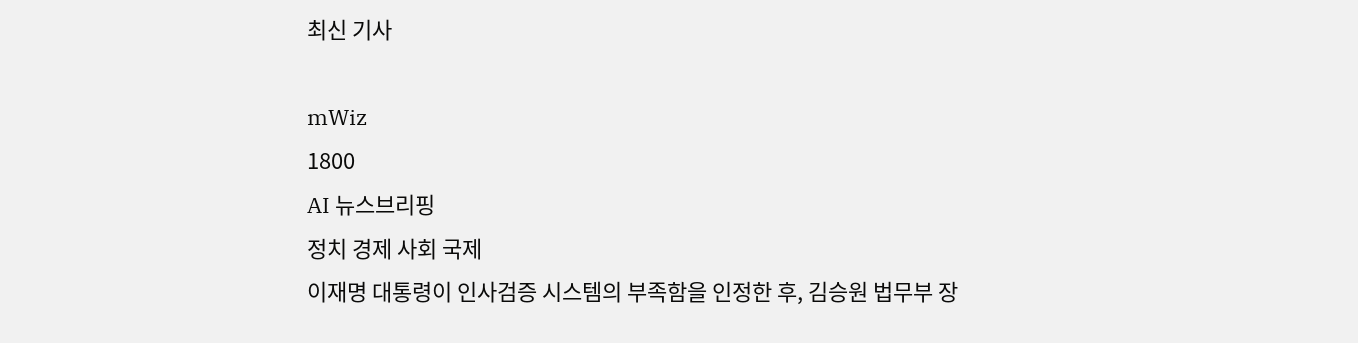최신 기사

mWiz
1800
AI 뉴스브리핑
정치 경제 사회 국제
이재명 대통령이 인사검증 시스템의 부족함을 인정한 후, 김승원 법무부 장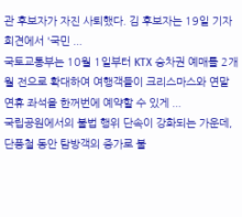관 후보자가 자진 사퇴했다. 김 후보자는 19일 기자회견에서 '국민 ...
국토교통부는 10월 1일부터 KTX 승차권 예매를 2개월 전으로 확대하여 여행객들이 크리스마스와 연말 연휴 좌석을 한꺼번에 예약할 수 있게 ...
국립공원에서의 불법 행위 단속이 강화되는 가운데, 단풍철 동안 탐방객의 증가로 불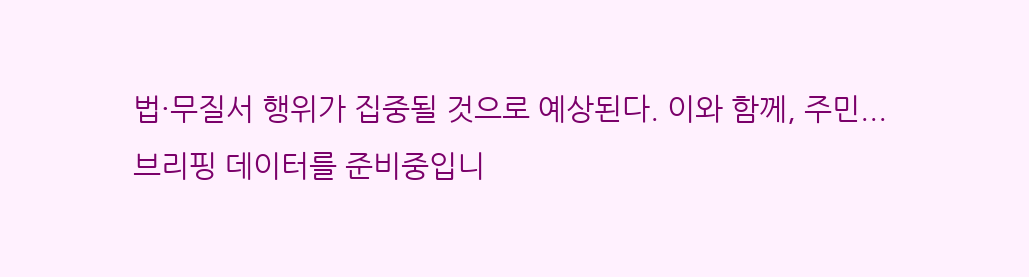법·무질서 행위가 집중될 것으로 예상된다. 이와 함께, 주민...
브리핑 데이터를 준비중입니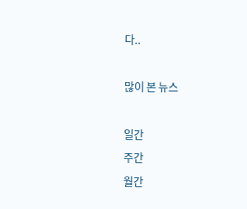다..

많이 본 뉴스

일간
주간
월간